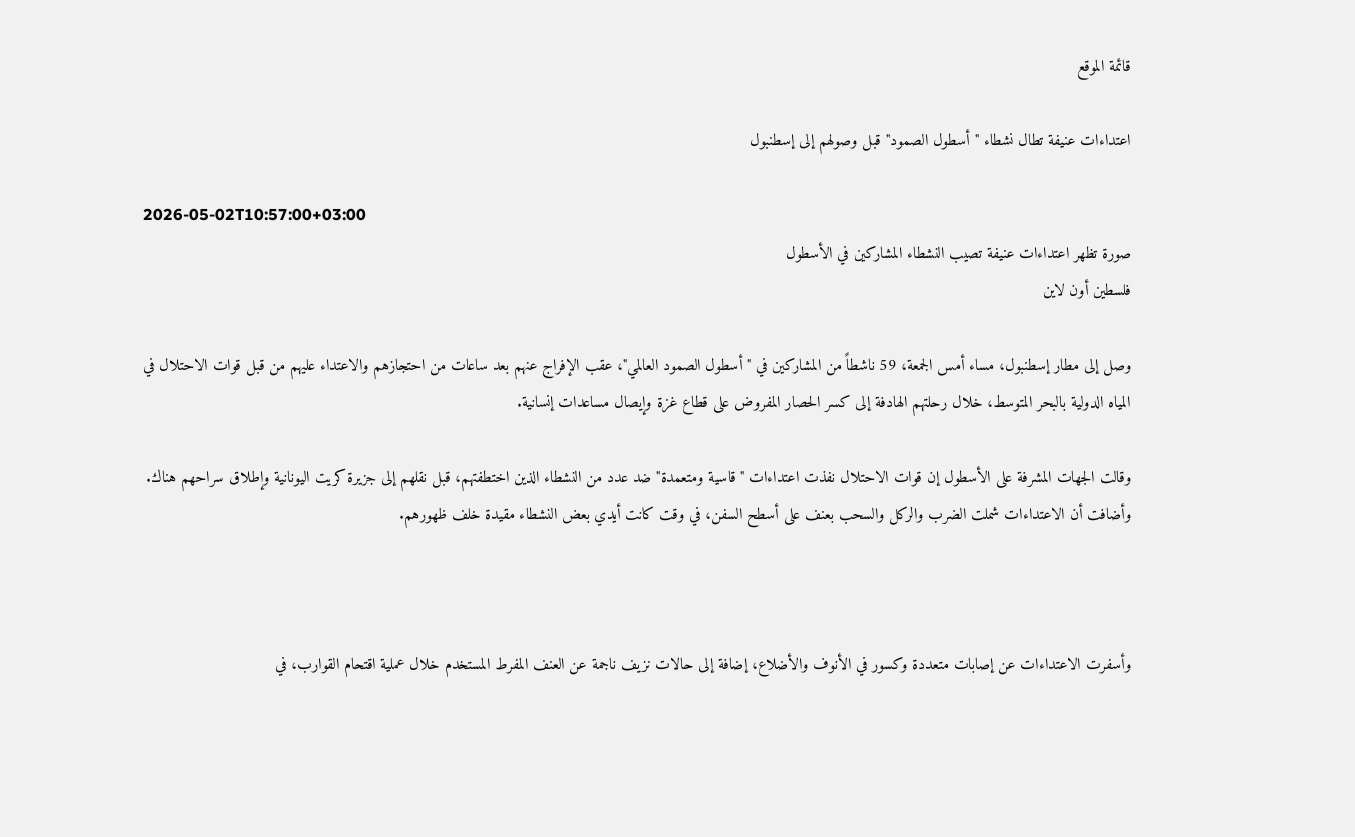قائمة الموقع

اعتداءات عنيفة تطال نشطاء "أسطول الصمود" قبل وصولهم إلى إسطنبول

2026-05-02T10:57:00+03:00
صورة تظهر اعتداءات عنيفة تصيب النشطاء المشاركين في الأسطول
فلسطين أون لاين

وصل إلى مطار إسطنبول، مساء أمس الجمعة، 59 ناشطاً من المشاركين في "أسطول الصمود العالمي"، عقب الإفراج عنهم بعد ساعات من احتجازهم والاعتداء عليهم من قبل قوات الاحتلال في المياه الدولية بالبحر المتوسط، خلال رحلتهم الهادفة إلى كسر الحصار المفروض على قطاع غزة وإيصال مساعدات إنسانية.

وقالت الجهات المشرفة على الأسطول إن قوات الاحتلال نفذت اعتداءات "قاسية ومتعمدة" ضد عدد من النشطاء الذين اختطفتهم، قبل نقلهم إلى جزيرة كريت اليونانية وإطلاق سراحهم هناك. وأضافت أن الاعتداءات شملت الضرب والركل والسحب بعنف على أسطح السفن، في وقت كانت أيدي بعض النشطاء مقيدة خلف ظهورهم.



وأسفرت الاعتداءات عن إصابات متعددة وكسور في الأنوف والأضلاع، إضافة إلى حالات نزيف ناجمة عن العنف المفرط المستخدم خلال عملية اقتحام القوارب، في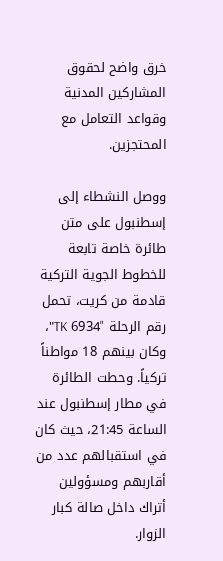خرق واضح لحقوق المشاركين المدنية وقواعد التعامل مع المحتجزين.

ووصل النشطاء إلى إسطنبول على متن طائرة خاصة تابعة للخطوط الجوية التركية قادمة من كريت، تحمل رقم الرحلة "TK 6934"، وكان بينهم 18 مواطناً تركياً. وحطت الطائرة في مطار إسطنبول عند الساعة 21:45، حيث كان في استقبالهم عدد من أقاربهم ومسؤولين أتراك داخل صالة كبار الزوار.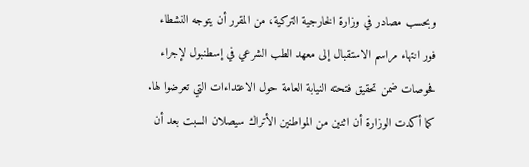وبحسب مصادر في وزارة الخارجية التركية، من المقرر أن يتوجه النشطاء فور انتهاء مراسم الاستقبال إلى معهد الطب الشرعي في إسطنبول لإجراء فحوصات ضمن تحقيق فتحته النيابة العامة حول الاعتداءات التي تعرضوا لها. كما أكدت الوزارة أن اثنين من المواطنين الأتراك سيصلان السبت بعد أن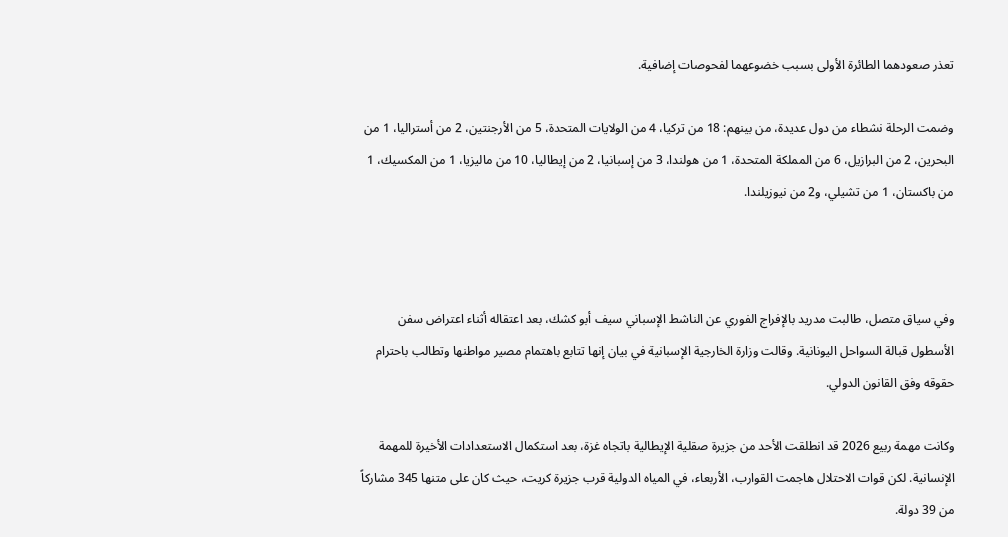تعذر صعودهما الطائرة الأولى بسبب خضوعهما لفحوصات إضافية.

وضمت الرحلة نشطاء من دول عديدة، من بينهم: 18 من تركيا، 4 من الولايات المتحدة، 5 من الأرجنتين، 2 من أستراليا، 1 من البحرين، 2 من البرازيل، 6 من المملكة المتحدة، 1 من هولندا، 3 من إسبانيا، 2 من إيطاليا، 10 من ماليزيا، 1 من المكسيك، 1 من باكستان، 1 من تشيلي، و2 من نيوزيلندا.



وفي سياق متصل، طالبت مدريد بالإفراج الفوري عن الناشط الإسباني سيف أبو كشك، بعد اعتقاله أثناء اعتراض سفن الأسطول قبالة السواحل اليونانية. وقالت وزارة الخارجية الإسبانية في بيان إنها تتابع باهتمام مصير مواطنها وتطالب باحترام حقوقه وفق القانون الدولي.

وكانت مهمة ربيع 2026 قد انطلقت الأحد من جزيرة صقلية الإيطالية باتجاه غزة، بعد استكمال الاستعدادات الأخيرة للمهمة الإنسانية. لكن قوات الاحتلال هاجمت القوارب، الأربعاء، في المياه الدولية قرب جزيرة كريت، حيث كان على متنها 345 مشاركاً من 39 دولة.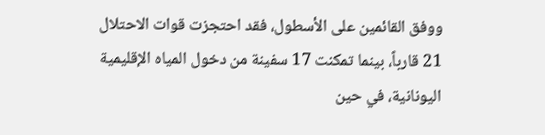ووفق القائمين على الأسطول، فقد احتجزت قوات الاحتلال 21 قارباً، بينما تمكنت 17 سفينة من دخول المياه الإقليمية اليونانية، في حين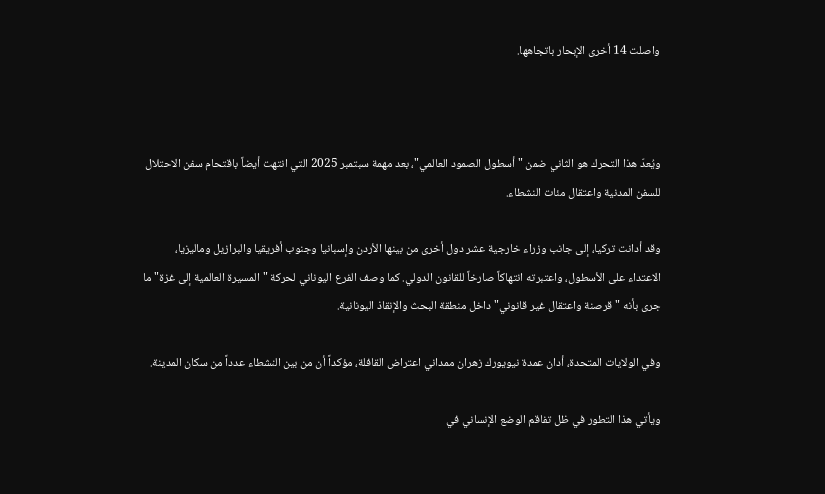واصلت 14 أخرى الإبحار باتجاهها.



ويُعدّ هذا التحرك هو الثاني ضمن "أسطول الصمود العالمي"، بعد مهمة سبتمبر 2025 التي انتهت أيضاً باقتحام سفن الاحتلال للسفن المدنية واعتقال مئات النشطاء.

وقد أدانت تركيا، إلى جانب وزراء خارجية عشر دول أخرى من بينها الأردن وإسبانيا وجنوب أفريقيا والبرازيل وماليزيا، الاعتداء على الأسطول، واعتبرته انتهاكاً صارخاً للقانون الدولي. كما وصف الفرع اليوناني لحركة "المسيرة العالمية إلى غزة" ما جرى بأنه "قرصنة واعتقال غير قانوني" داخل منطقة البحث والإنقاذ اليونانية.

وفي الولايات المتحدة، أدان عمدة نيويورك زهران ممداني اعتراض القافلة، مؤكداً أن من بين النشطاء عدداً من سكان المدينة.

ويأتي هذا التطور في ظل تفاقم الوضع الإنساني في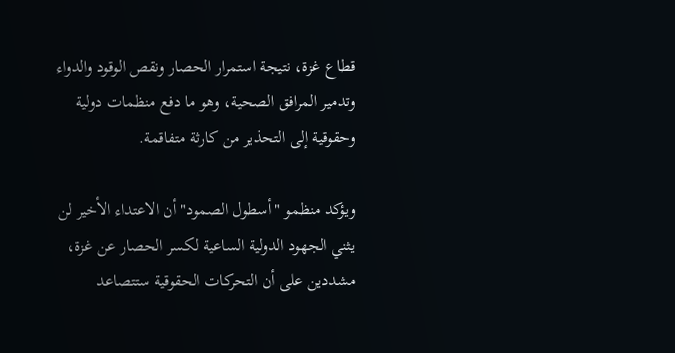قطاع غزة، نتيجة استمرار الحصار ونقص الوقود والدواء وتدمير المرافق الصحية، وهو ما دفع منظمات دولية وحقوقية إلى التحذير من كارثة متفاقمة.

ويؤكد منظمو "أسطول الصمود" أن الاعتداء الأخير لن يثني الجهود الدولية الساعية لكسر الحصار عن غزة، مشددين على أن التحركات الحقوقية ستتصاعد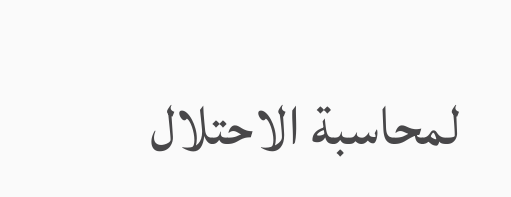لمحاسبة الاحتلال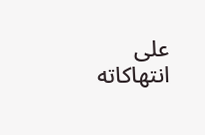على انتهاكاته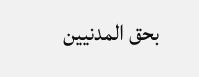بحق المدنيين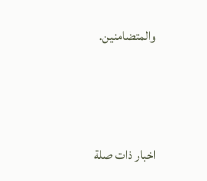والمتضامنين.




اخبار ذات صلة